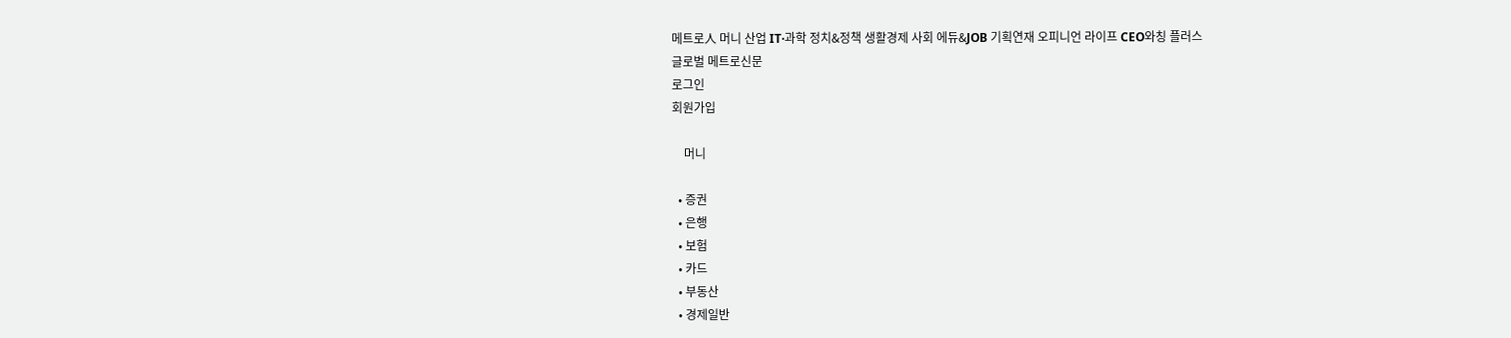메트로人 머니 산업 IT·과학 정치&정책 생활경제 사회 에듀&JOB 기획연재 오피니언 라이프 CEO와칭 플러스
글로벌 메트로신문
로그인
회원가입

    머니

  • 증권
  • 은행
  • 보험
  • 카드
  • 부동산
  • 경제일반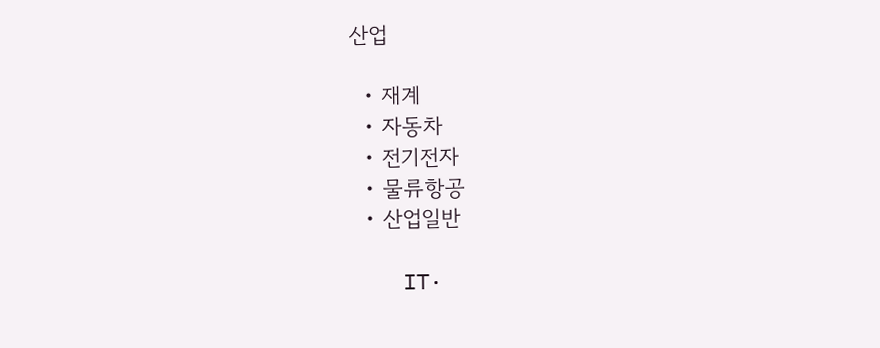산업

  • 재계
  • 자동차
  • 전기전자
  • 물류항공
  • 산업일반

    IT·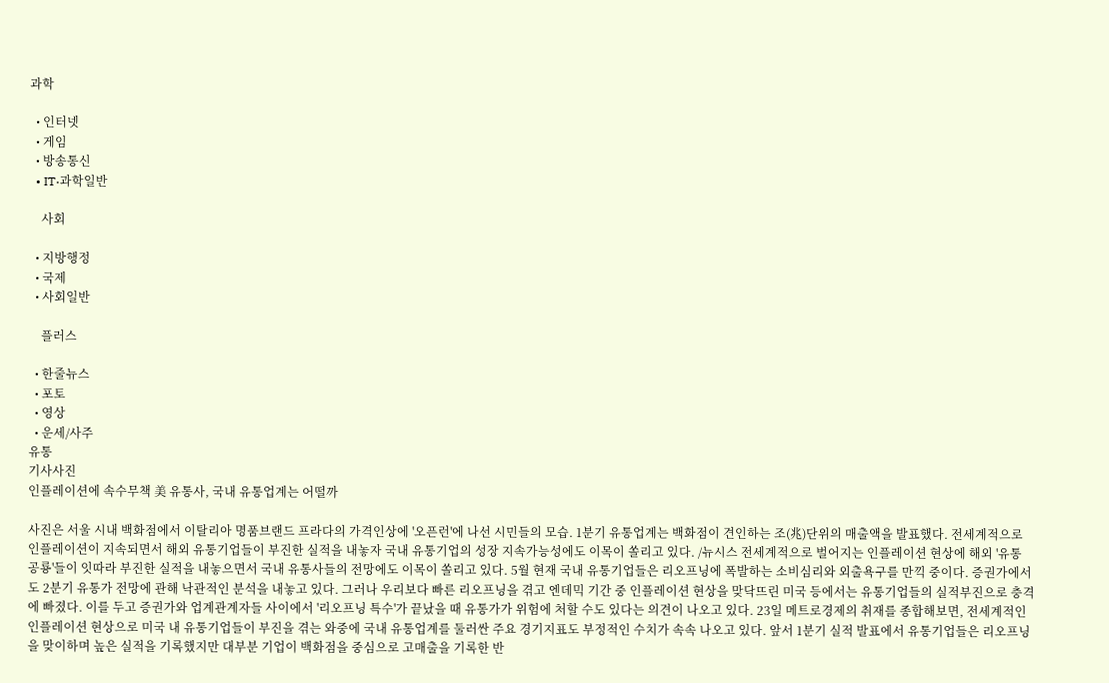과학

  • 인터넷
  • 게임
  • 방송통신
  • IT·과학일반

    사회

  • 지방행정
  • 국제
  • 사회일반

    플러스

  • 한줄뉴스
  • 포토
  • 영상
  • 운세/사주
유통
기사사진
인플레이션에 속수무책 美 유통사, 국내 유통업계는 어떨까

사진은 서울 시내 백화점에서 이탈리아 명품브랜드 프라다의 가격인상에 '오픈런'에 나선 시민들의 모습. 1분기 유통업계는 백화점이 견인하는 조(兆)단위의 매출액을 발표했다. 전세계적으로 인플레이션이 지속되면서 해외 유통기업들이 부진한 실적을 내놓자 국내 유통기업의 성장 지속가능성에도 이목이 쏠리고 있다. /뉴시스 전세계적으로 벌어지는 인플레이션 현상에 해외 '유통 공룡'들이 잇따라 부진한 실적을 내놓으면서 국내 유통사들의 전망에도 이목이 쏠리고 있다. 5월 현재 국내 유통기업들은 리오프닝에 폭발하는 소비심리와 외출욕구를 만끽 중이다. 증권가에서도 2분기 유통가 전망에 관해 낙관적인 분석을 내놓고 있다. 그러나 우리보다 빠른 리오프닝을 겪고 엔데믹 기간 중 인플레이션 현상을 맞닥뜨린 미국 등에서는 유통기업들의 실적부진으로 충격에 빠졌다. 이를 두고 증권가와 업계관계자들 사이에서 '리오프닝 특수'가 끝났을 때 유통가가 위험에 처할 수도 있다는 의견이 나오고 있다. 23일 메트로경제의 취재를 종합해보면, 전세계적인 인플레이션 현상으로 미국 내 유통기업들이 부진을 겪는 와중에 국내 유통업계를 둘러싼 주요 경기지표도 부정적인 수치가 속속 나오고 있다. 앞서 1분기 실적 발표에서 유통기업들은 리오프닝을 맞이하며 높은 실적을 기록했지만 대부분 기업이 백화점을 중심으로 고매출을 기록한 반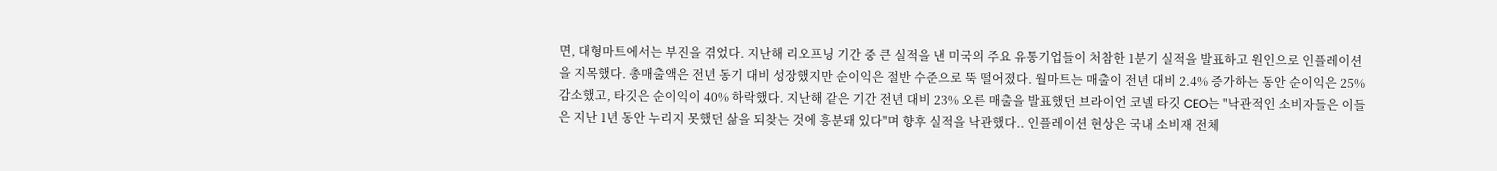면, 대형마트에서는 부진을 겪었다. 지난해 리오프닝 기간 중 큰 실적을 낸 미국의 주요 유통기업들이 처참한 1분기 실적을 발표하고 원인으로 인플레이션을 지목했다. 총매출액은 전년 동기 대비 성장했지만 순이익은 절반 수준으로 뚝 떨어졌다. 월마트는 매출이 전년 대비 2.4% 증가하는 동안 순이익은 25% 감소했고, 타깃은 순이익이 40% 하락했다. 지난해 같은 기간 전년 대비 23% 오른 매출을 발표했던 브라이언 코넬 타깃 CEO는 "낙관적인 소비자들은 이들은 지난 1년 동안 누리지 못했던 삶을 되찾는 것에 흥분돼 있다"며 향후 실적을 낙관했다.. 인플레이션 현상은 국내 소비재 전체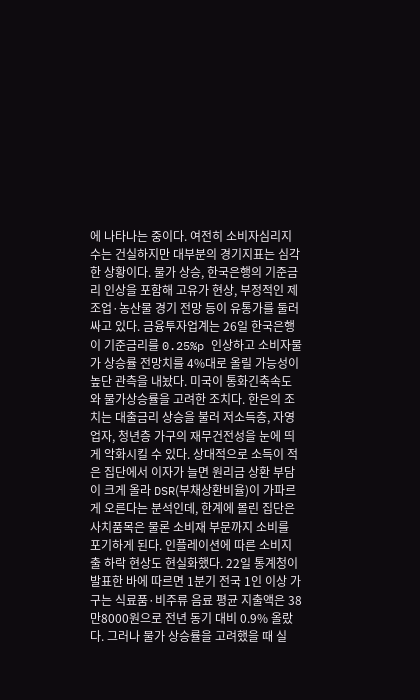에 나타나는 중이다. 여전히 소비자심리지수는 건실하지만 대부분의 경기지표는 심각한 상황이다. 물가 상승, 한국은행의 기준금리 인상을 포함해 고유가 현상, 부정적인 제조업·농산물 경기 전망 등이 유통가를 둘러싸고 있다. 금융투자업계는 26일 한국은행이 기준금리를 0.25%p 인상하고 소비자물가 상승률 전망치를 4%대로 올릴 가능성이 높단 관측을 내놨다. 미국이 통화긴축속도와 물가상승률을 고려한 조치다. 한은의 조치는 대출금리 상승을 불러 저소득층, 자영업자, 청년층 가구의 재무건전성을 눈에 띄게 악화시킬 수 있다. 상대적으로 소득이 적은 집단에서 이자가 늘면 원리금 상환 부담이 크게 올라 DSR(부채상환비율)이 가파르게 오른다는 분석인데, 한계에 몰린 집단은 사치품목은 물론 소비재 부문까지 소비를 포기하게 된다. 인플레이션에 따른 소비지출 하락 현상도 현실화했다. 22일 통계청이 발표한 바에 따르면 1분기 전국 1인 이상 가구는 식료품·비주류 음료 평균 지출액은 38만8000원으로 전년 동기 대비 0.9% 올랐다. 그러나 물가 상승률을 고려했을 때 실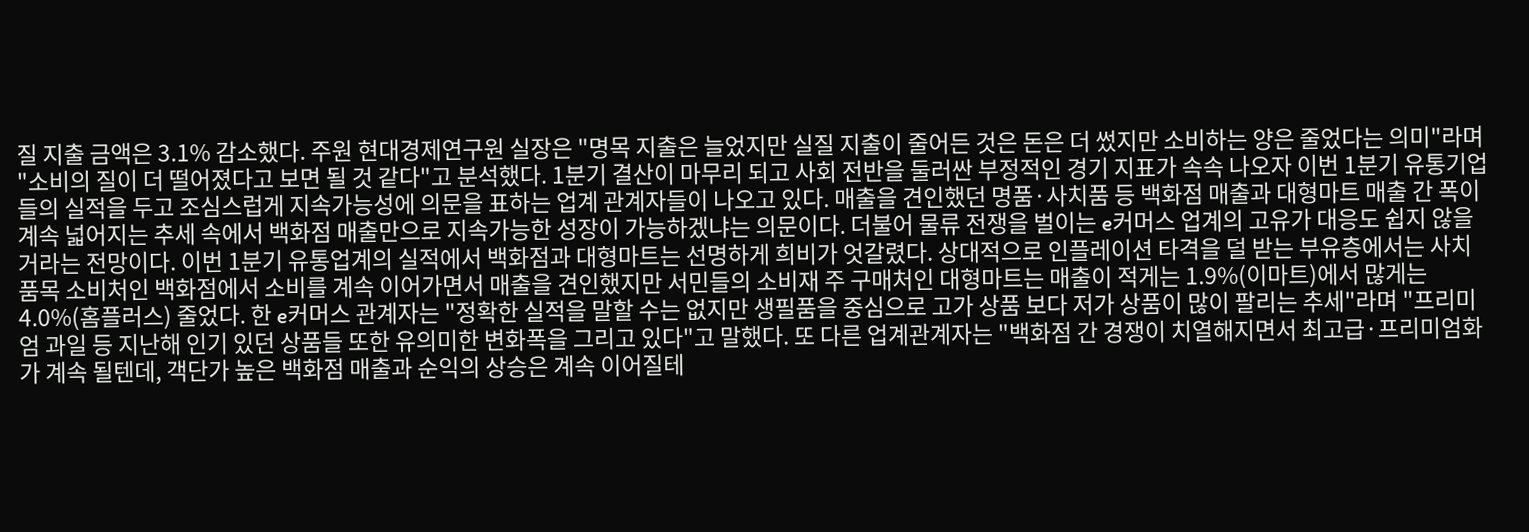질 지출 금액은 3.1% 감소했다. 주원 현대경제연구원 실장은 "명목 지출은 늘었지만 실질 지출이 줄어든 것은 돈은 더 썼지만 소비하는 양은 줄었다는 의미"라며 "소비의 질이 더 떨어졌다고 보면 될 것 같다"고 분석했다. 1분기 결산이 마무리 되고 사회 전반을 둘러싼 부정적인 경기 지표가 속속 나오자 이번 1분기 유통기업들의 실적을 두고 조심스럽게 지속가능성에 의문을 표하는 업계 관계자들이 나오고 있다. 매출을 견인했던 명품·사치품 등 백화점 매출과 대형마트 매출 간 폭이 계속 넓어지는 추세 속에서 백화점 매출만으로 지속가능한 성장이 가능하겠냐는 의문이다. 더불어 물류 전쟁을 벌이는 e커머스 업계의 고유가 대응도 쉽지 않을 거라는 전망이다. 이번 1분기 유통업계의 실적에서 백화점과 대형마트는 선명하게 희비가 엇갈렸다. 상대적으로 인플레이션 타격을 덜 받는 부유층에서는 사치품목 소비처인 백화점에서 소비를 계속 이어가면서 매출을 견인했지만 서민들의 소비재 주 구매처인 대형마트는 매출이 적게는 1.9%(이마트)에서 많게는 4.0%(홈플러스) 줄었다. 한 e커머스 관계자는 "정확한 실적을 말할 수는 없지만 생필품을 중심으로 고가 상품 보다 저가 상품이 많이 팔리는 추세"라며 "프리미엄 과일 등 지난해 인기 있던 상품들 또한 유의미한 변화폭을 그리고 있다"고 말했다. 또 다른 업계관계자는 "백화점 간 경쟁이 치열해지면서 최고급·프리미엄화가 계속 될텐데, 객단가 높은 백화점 매출과 순익의 상승은 계속 이어질테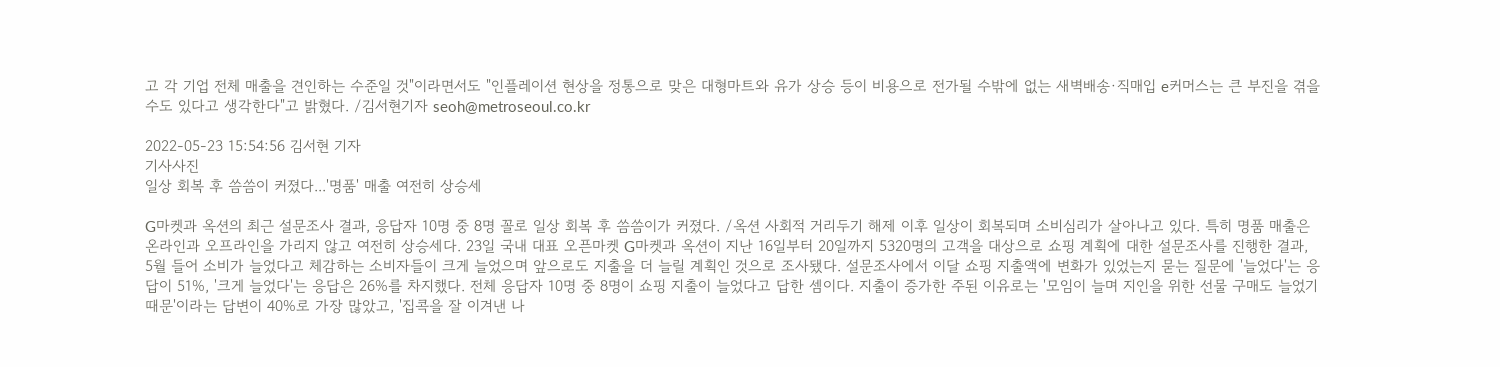고 각 기업 전체 매출을 견인하는 수준일 것"이라면서도 "인플레이션 현상을 정통으로 맞은 대형마트와 유가 상승 등이 비용으로 전가될 수밖에 없는 새벽배송·직매입 e커머스는 큰 부진을 겪을 수도 있다고 생각한다"고 밝혔다. /김서현기자 seoh@metroseoul.co.kr

2022-05-23 15:54:56 김서현 기자
기사사진
일상 회복 후 씀씀이 커졌다...'명품' 매출 여전히 상승세

G마켓과 옥션의 최근 설문조사 결과, 응답자 10명 중 8명 꼴로 일상 회복 후 씀씀이가 커졌다. /옥션 사회적 거리두기 해제 이후 일상이 회복되며 소비심리가 살아나고 있다. 특히 명품 매출은 온라인과 오프라인을 가리지 않고 여전히 상승세다. 23일 국내 대표 오픈마켓 G마켓과 옥션이 지난 16일부터 20일까지 5320명의 고객을 대상으로 쇼핑 계획에 대한 설문조사를 진행한 결과, 5월 들어 소비가 늘었다고 체감하는 소비자들이 크게 늘었으며 앞으로도 지출을 더 늘릴 계획인 것으로 조사됐다. 설문조사에서 이달 쇼핑 지출액에 변화가 있었는지 묻는 질문에 '늘었다'는 응답이 51%, '크게 늘었다'는 응답은 26%를 차지했다. 전체 응답자 10명 중 8명이 쇼핑 지출이 늘었다고 답한 셈이다. 지출이 증가한 주된 이유로는 '모임이 늘며 지인을 위한 선물 구매도 늘었기 때문'이라는 답변이 40%로 가장 많았고, '집콕을 잘 이겨낸 나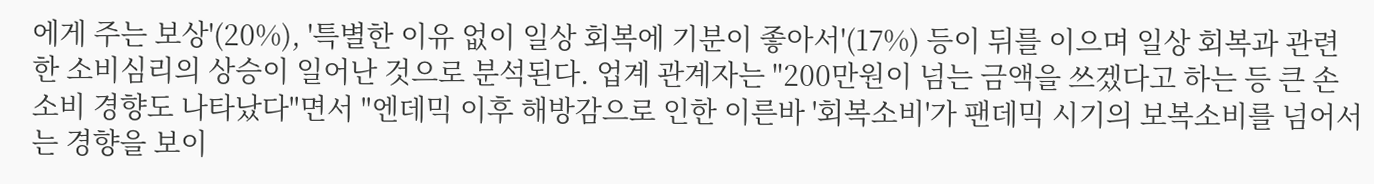에게 주는 보상'(20%), '특별한 이유 없이 일상 회복에 기분이 좋아서'(17%) 등이 뒤를 이으며 일상 회복과 관련한 소비심리의 상승이 일어난 것으로 분석된다. 업계 관계자는 "200만원이 넘는 금액을 쓰겠다고 하는 등 큰 손 소비 경향도 나타났다"면서 "엔데믹 이후 해방감으로 인한 이른바 '회복소비'가 팬데믹 시기의 보복소비를 넘어서는 경향을 보이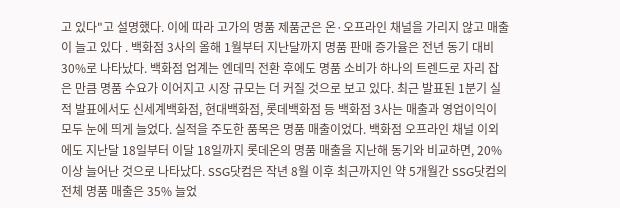고 있다"고 설명했다. 이에 따라 고가의 명품 제품군은 온·오프라인 채널을 가리지 않고 매출이 늘고 있다 . 백화점 3사의 올해 1월부터 지난달까지 명품 판매 증가율은 전년 동기 대비 30%로 나타났다. 백화점 업계는 엔데믹 전환 후에도 명품 소비가 하나의 트렌드로 자리 잡은 만큼 명품 수요가 이어지고 시장 규모는 더 커질 것으로 보고 있다. 최근 발표된 1분기 실적 발표에서도 신세계백화점, 현대백화점, 롯데백화점 등 백화점 3사는 매출과 영업이익이 모두 눈에 띄게 늘었다. 실적을 주도한 품목은 명품 매출이었다. 백화점 오프라인 채널 이외에도 지난달 18일부터 이달 18일까지 롯데온의 명품 매출을 지난해 동기와 비교하면, 20% 이상 늘어난 것으로 나타났다. SSG닷컴은 작년 8월 이후 최근까지인 약 5개월간 SSG닷컴의 전체 명품 매출은 35% 늘었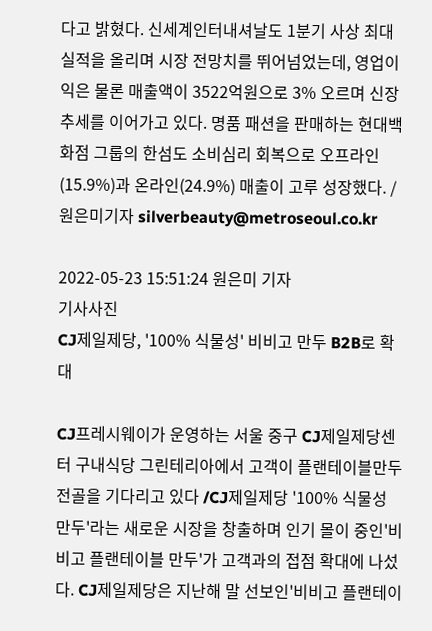다고 밝혔다. 신세계인터내셔날도 1분기 사상 최대 실적을 올리며 시장 전망치를 뛰어넘었는데, 영업이익은 물론 매출액이 3522억원으로 3% 오르며 신장 추세를 이어가고 있다. 명품 패션을 판매하는 현대백화점 그룹의 한섬도 소비심리 회복으로 오프라인(15.9%)과 온라인(24.9%) 매출이 고루 성장했다. /원은미기자 silverbeauty@metroseoul.co.kr

2022-05-23 15:51:24 원은미 기자
기사사진
CJ제일제당, '100% 식물성' 비비고 만두 B2B로 확대

CJ프레시웨이가 운영하는 서울 중구 CJ제일제당센터 구내식당 그린테리아에서 고객이 플랜테이블만두전골을 기다리고 있다 /CJ제일제당 '100% 식물성 만두'라는 새로운 시장을 창출하며 인기 몰이 중인'비비고 플랜테이블 만두'가 고객과의 접점 확대에 나섰다. CJ제일제당은 지난해 말 선보인'비비고 플랜테이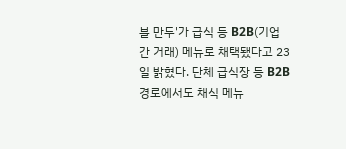블 만두'가 급식 등 B2B(기업간 거래) 메뉴로 채택됐다고 23일 밝혔다. 단체 급식장 등 B2B 경로에서도 채식 메뉴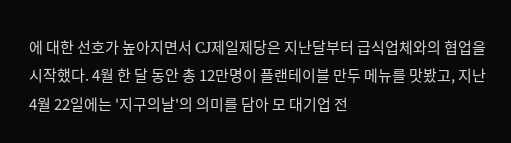에 대한 선호가 높아지면서 CJ제일제당은 지난달부터 급식업체와의 협업을 시작했다. 4월 한 달 동안 총 12만명이 플랜테이블 만두 메뉴를 맛봤고, 지난 4월 22일에는 '지구의날'의 의미를 담아 모 대기업 전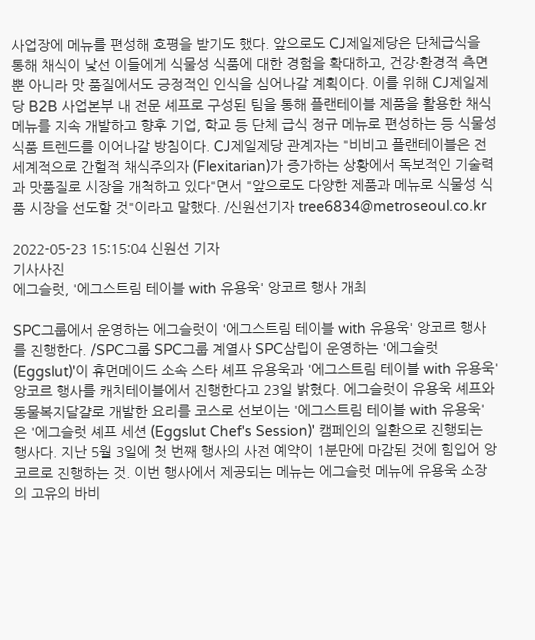사업장에 메뉴를 편성해 호평을 받기도 했다. 앞으로도 CJ제일제당은 단체급식을 통해 채식이 낯선 이들에게 식물성 식품에 대한 경험을 확대하고, 건강·환경적 측면뿐 아니라 맛 품질에서도 긍정적인 인식을 심어나갈 계획이다. 이를 위해 CJ제일제당 B2B 사업본부 내 전문 셰프로 구성된 팀을 통해 플랜테이블 제품을 활용한 채식 메뉴를 지속 개발하고 향후 기업, 학교 등 단체 급식 정규 메뉴로 편성하는 등 식물성 식품 트렌드를 이어나갈 방침이다. CJ제일제당 관계자는 "비비고 플랜테이블은 전 세계적으로 간헐적 채식주의자 (Flexitarian)가 증가하는 상황에서 독보적인 기술력과 맛품질로 시장을 개척하고 있다"면서 "앞으로도 다양한 제품과 메뉴로 식물성 식품 시장을 선도할 것"이라고 말했다. /신원선기자 tree6834@metroseoul.co.kr

2022-05-23 15:15:04 신원선 기자
기사사진
에그슬럿, '에그스트림 테이블 with 유용욱' 앙코르 행사 개최

SPC그룹에서 운영하는 에그슬럿이 '에그스트림 테이블 with 유용욱' 앙코르 행사를 진행한다. /SPC그룹 SPC그룹 계열사 SPC삼립이 운영하는 '에그슬럿(Eggslut)'이 휴먼메이드 소속 스타 셰프 유용욱과 '에그스트림 테이블 with 유용욱' 앙코르 행사를 캐치테이블에서 진행한다고 23일 밝혔다. 에그슬럿이 유용욱 셰프와 동물복지달걀로 개발한 요리를 코스로 선보이는 '에그스트림 테이블 with 유용욱' 은 '에그슬럿 셰프 세션 (Eggslut Chef's Session)' 캠페인의 일환으로 진행되는 행사다. 지난 5월 3일에 첫 번째 행사의 사전 예약이 1분만에 마감된 것에 힘입어 앙코르로 진행하는 것. 이번 행사에서 제공되는 메뉴는 에그슬럿 메뉴에 유용욱 소장의 고유의 바비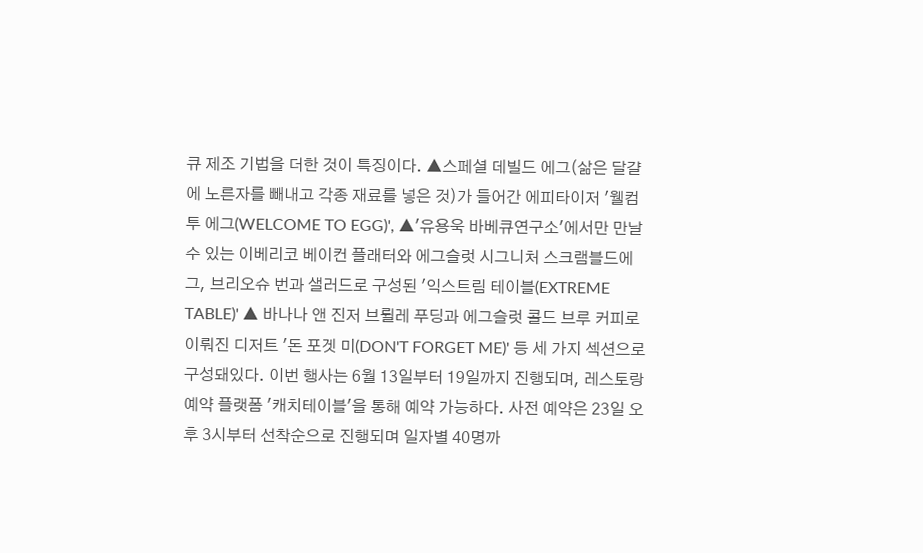큐 제조 기법을 더한 것이 특징이다. ▲스페셜 데빌드 에그(삶은 달걀에 노른자를 빼내고 각종 재료를 넣은 것)가 들어간 에피타이저 '웰컴 투 에그(WELCOME TO EGG)', ▲'유용욱 바베큐연구소'에서만 만날 수 있는 이베리코 베이컨 플래터와 에그슬럿 시그니처 스크램블드에그, 브리오슈 번과 샐러드로 구성된 '익스트림 테이블(EXTREME TABLE)' ▲ 바나나 앤 진저 브륄레 푸딩과 에그슬럿 콜드 브루 커피로 이뤄진 디저트 '돈 포겟 미(DON'T FORGET ME)' 등 세 가지 섹션으로 구성돼있다. 이번 행사는 6월 13일부터 19일까지 진행되며, 레스토랑 예약 플랫폼 '캐치테이블'을 통해 예약 가능하다. 사전 예약은 23일 오후 3시부터 선착순으로 진행되며 일자별 40명까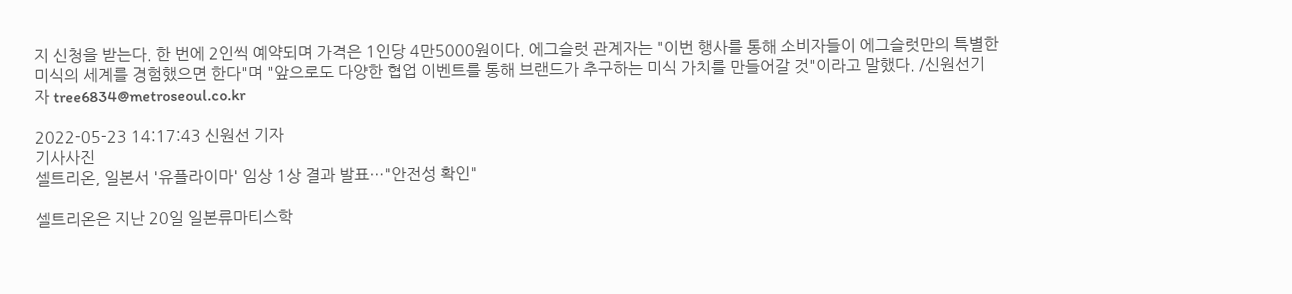지 신청을 받는다. 한 번에 2인씩 예약되며 가격은 1인당 4만5000원이다. 에그슬럿 관계자는 "이번 행사를 통해 소비자들이 에그슬럿만의 특별한 미식의 세계를 경험했으면 한다"며 "앞으로도 다양한 협업 이벤트를 통해 브랜드가 추구하는 미식 가치를 만들어갈 것"이라고 말했다. /신원선기자 tree6834@metroseoul.co.kr

2022-05-23 14:17:43 신원선 기자
기사사진
셀트리온, 일본서 '유플라이마' 임상 1상 결과 발표…"안전성 확인"

셀트리온은 지난 20일 일본류마티스학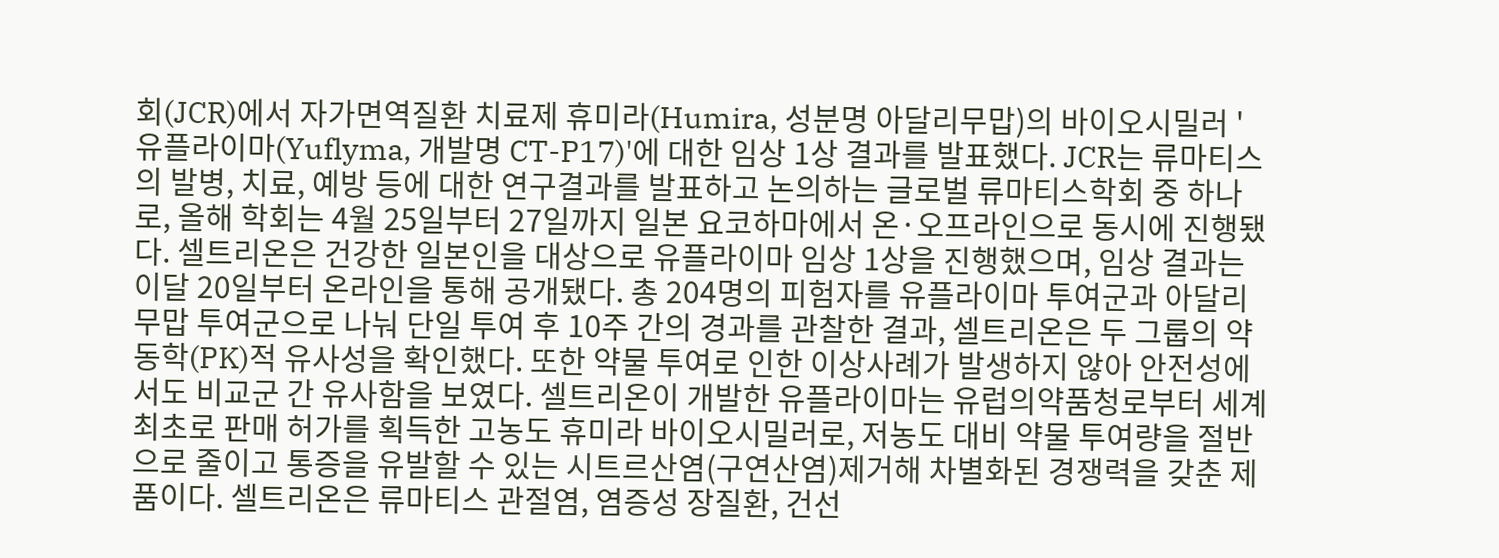회(JCR)에서 자가면역질환 치료제 휴미라(Humira, 성분명 아달리무맙)의 바이오시밀러 '유플라이마(Yuflyma, 개발명 CT-P17)'에 대한 임상 1상 결과를 발표했다. JCR는 류마티스의 발병, 치료, 예방 등에 대한 연구결과를 발표하고 논의하는 글로벌 류마티스학회 중 하나로, 올해 학회는 4월 25일부터 27일까지 일본 요코하마에서 온·오프라인으로 동시에 진행됐다. 셀트리온은 건강한 일본인을 대상으로 유플라이마 임상 1상을 진행했으며, 임상 결과는 이달 20일부터 온라인을 통해 공개됐다. 총 204명의 피험자를 유플라이마 투여군과 아달리무맙 투여군으로 나눠 단일 투여 후 10주 간의 경과를 관찰한 결과, 셀트리온은 두 그룹의 약동학(PK)적 유사성을 확인했다. 또한 약물 투여로 인한 이상사례가 발생하지 않아 안전성에서도 비교군 간 유사함을 보였다. 셀트리온이 개발한 유플라이마는 유럽의약품청로부터 세계 최초로 판매 허가를 획득한 고농도 휴미라 바이오시밀러로, 저농도 대비 약물 투여량을 절반으로 줄이고 통증을 유발할 수 있는 시트르산염(구연산염)제거해 차별화된 경쟁력을 갖춘 제품이다. 셀트리온은 류마티스 관절염, 염증성 장질환, 건선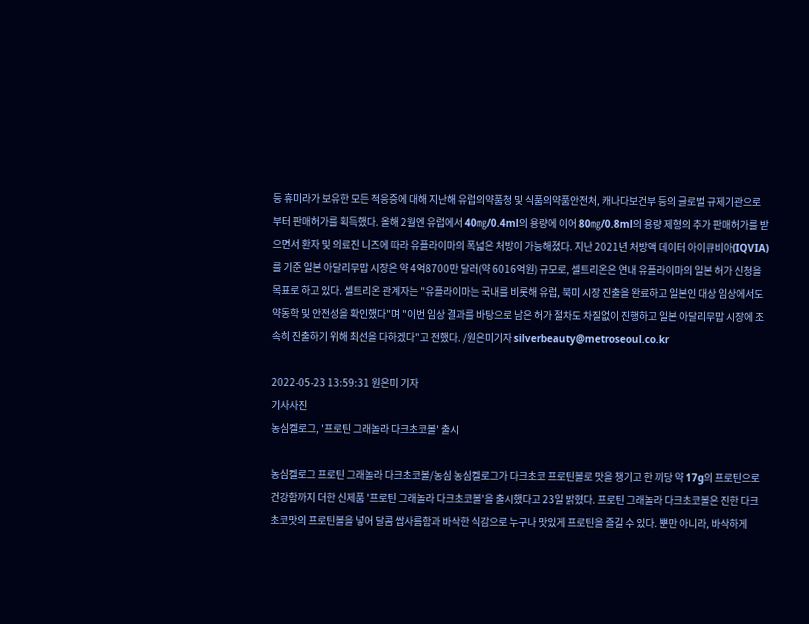등 휴미라가 보유한 모든 적응증에 대해 지난해 유럽의약품청 및 식품의약품안전처, 캐나다보건부 등의 글로벌 규제기관으로부터 판매허가를 획득했다. 올해 2월엔 유럽에서 40㎎/0.4ml의 용량에 이어 80㎎/0.8ml의 용량 제형의 추가 판매허가를 받으면서 환자 및 의료진 니즈에 따라 유플라이마의 폭넓은 처방이 가능해졌다. 지난 2021년 처방액 데이터 아이큐비아(IQVIA)를 기준 일본 아달리무맙 시장은 약 4억8700만 달러(약 6016억원) 규모로, 셀트리온은 연내 유플라이마의 일본 허가 신청을 목표로 하고 있다. 셀트리온 관계자는 "유플라이마는 국내를 비롯해 유럽, 북미 시장 진출을 완료하고 일본인 대상 임상에서도 약동학 및 안전성을 확인했다"며 "이번 임상 결과를 바탕으로 남은 허가 절차도 차질없이 진행하고 일본 아달리무맙 시장에 조속히 진출하기 위해 최선을 다하겠다"고 전했다. /원은미기자 silverbeauty@metroseoul.co.kr

2022-05-23 13:59:31 원은미 기자
기사사진
농심켈로그, '프로틴 그래놀라 다크초코볼' 출시

농심켈로그 프로틴 그래놀라 다크초코볼/농심 농심켈로그가 다크초코 프로틴볼로 맛을 챙기고 한 끼당 약 17g의 프로틴으로 건강함까지 더한 신제품 '프로틴 그래놀라 다크초코볼'을 출시했다고 23일 밝혔다. 프로틴 그래놀라 다크초코볼은 진한 다크초코맛의 프로틴볼을 넣어 달콤 쌉사름함과 바삭한 식감으로 누구나 맛있게 프로틴을 즐길 수 있다. 뿐만 아니라, 바삭하게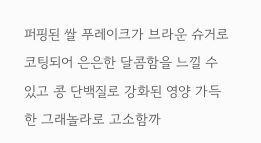퍼핑된 쌀 푸레이크가 브라운 슈거로 코팅되어 은은한 달콤함을 느낄 수 있고 콩 단백질로 강화된 영양 가득한 그래놀라로 고소함까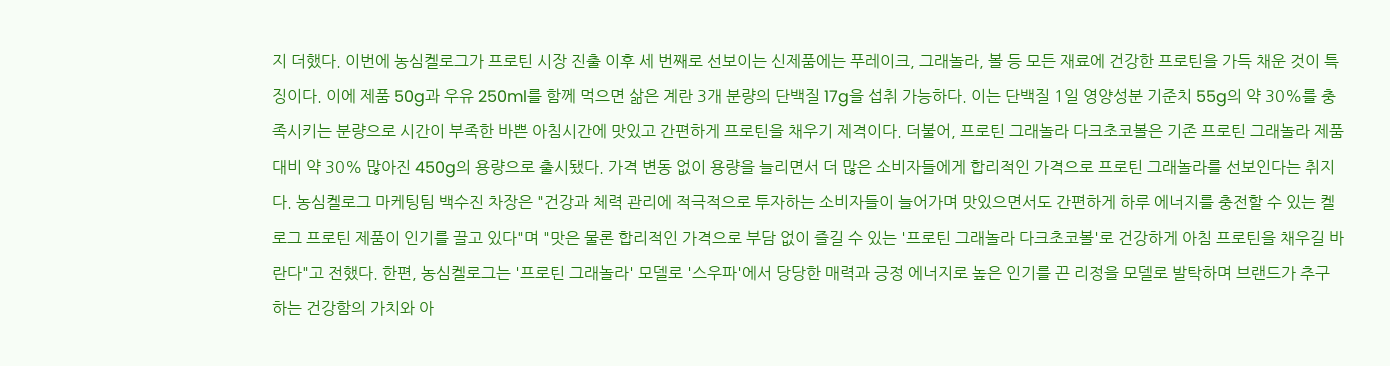지 더했다. 이번에 농심켈로그가 프로틴 시장 진출 이후 세 번째로 선보이는 신제품에는 푸레이크, 그래놀라, 볼 등 모든 재료에 건강한 프로틴을 가득 채운 것이 특징이다. 이에 제품 50g과 우유 250ml를 함께 먹으면 삶은 계란 3개 분량의 단백질 17g을 섭취 가능하다. 이는 단백질 1일 영양성분 기준치 55g의 약 30%를 충족시키는 분량으로 시간이 부족한 바쁜 아침시간에 맛있고 간편하게 프로틴을 채우기 제격이다. 더불어, 프로틴 그래놀라 다크초코볼은 기존 프로틴 그래놀라 제품 대비 약 30% 많아진 450g의 용량으로 출시됐다. 가격 변동 없이 용량을 늘리면서 더 많은 소비자들에게 합리적인 가격으로 프로틴 그래놀라를 선보인다는 취지다. 농심켈로그 마케팅팀 백수진 차장은 "건강과 체력 관리에 적극적으로 투자하는 소비자들이 늘어가며 맛있으면서도 간편하게 하루 에너지를 충전할 수 있는 켈로그 프로틴 제품이 인기를 끌고 있다"며 "맛은 물론 합리적인 가격으로 부담 없이 즐길 수 있는 '프로틴 그래놀라 다크초코볼'로 건강하게 아침 프로틴을 채우길 바란다"고 전했다. 한편, 농심켈로그는 '프로틴 그래놀라' 모델로 '스우파'에서 당당한 매력과 긍정 에너지로 높은 인기를 끈 리정을 모델로 발탁하며 브랜드가 추구하는 건강함의 가치와 아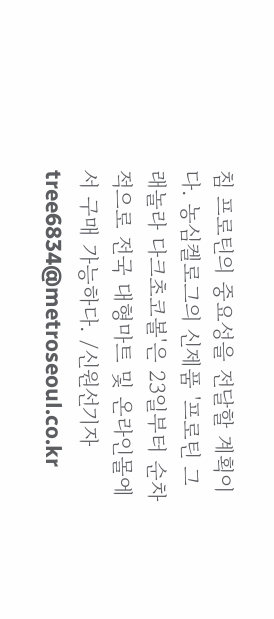침 프로틴의 중요성을 전달할 계획이다. 농심켈로그의 신제품 '프로틴 그래놀라 다크초코볼'은 23일부터 순차적으로 전국 대형마트 및 온라인몰에서 구매 가능하다. /신원선기자 tree6834@metroseoul.co.kr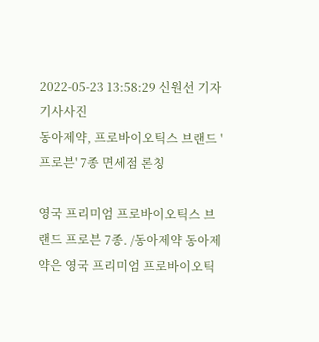2022-05-23 13:58:29 신원선 기자
기사사진
동아제약, 프로바이오틱스 브랜드 '프로븐' 7종 면세점 론칭

영국 프리미엄 프로바이오틱스 브랜드 프로븐 7종. /동아제약 동아제약은 영국 프리미엄 프로바이오틱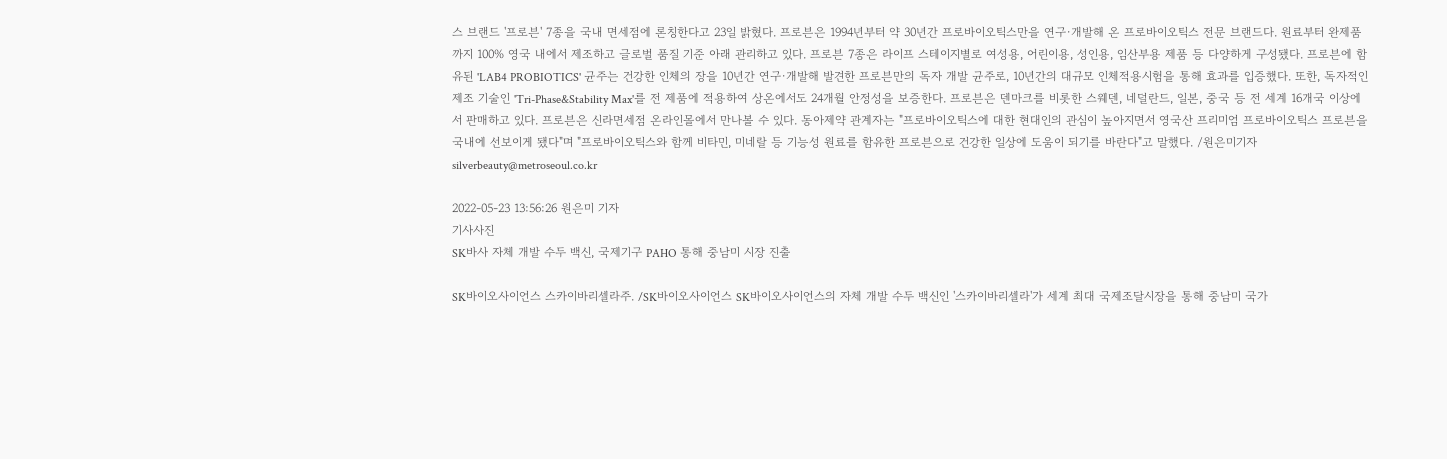스 브랜드 '프로븐' 7종을 국내 면세점에 론칭한다고 23일 밝혔다. 프로븐은 1994년부터 약 30년간 프로바이오틱스만을 연구·개발해 온 프로바이오틱스 전문 브랜드다. 원료부터 완제품까지 100% 영국 내에서 제조하고 글로벌 품질 기준 아래 관리하고 있다. 프로븐 7종은 라이프 스테이지별로 여성용, 어린이용, 성인용, 임산부용 제품 등 다양하게 구성됐다. 프로븐에 함유된 'LAB4 PROBIOTICS' 균주는 건강한 인체의 장을 10년간 연구·개발해 발견한 프로븐만의 독자 개발 균주로, 10년간의 대규모 인체적용시험을 통해 효과를 입증했다. 또한, 독자적인 제조 기술인 'Tri-Phase&Stability Max'를 전 제품에 적용하여 상온에서도 24개월 안정성을 보증한다. 프로븐은 덴마크를 비롯한 스웨덴, 네덜란드, 일본, 중국 등 전 세계 16개국 이상에서 판매하고 있다. 프로븐은 신라면세점 온라인몰에서 만나볼 수 있다. 동아제약 관계자는 "프로바이오틱스에 대한 현대인의 관심이 높아지면서 영국산 프리미엄 프로바이오틱스 프로븐을 국내에 선보이게 됐다"며 "프로바이오틱스와 함께 비타민, 미네랄 등 기능성 원료를 함유한 프로븐으로 건강한 일상에 도움이 되기를 바란다"고 말했다. /원은미기자 silverbeauty@metroseoul.co.kr

2022-05-23 13:56:26 원은미 기자
기사사진
SK바사 자체 개발 수두 백신, 국제기구 PAHO 통해 중남미 시장 진출

SK바이오사이언스 스카이바리셀라주. /SK바이오사이언스 SK바이오사이언스의 자체 개발 수두 백신인 '스카이바리셀라'가 세계 최대 국제조달시장을 통해 중남미 국가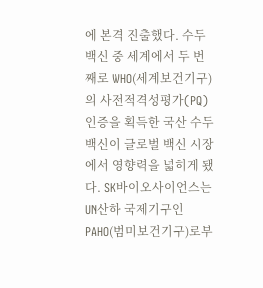에 본격 진출했다. 수두 백신 중 세계에서 두 번째로 WHO(세계보건기구)의 사전적격성평가(PQ) 인증을 획득한 국산 수두 백신이 글로벌 백신 시장에서 영향력을 넓히게 됐다. SK바이오사이언스는 UN산하 국제기구인 PAHO(범미보건기구)로부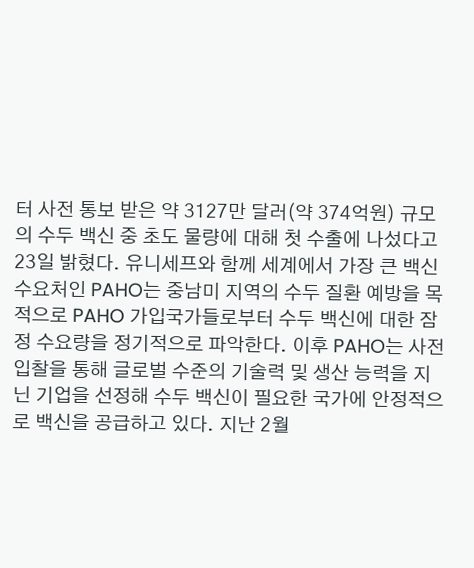터 사전 통보 받은 약 3127만 달러(약 374억원) 규모의 수두 백신 중 초도 물량에 대해 첫 수출에 나섰다고 23일 밝혔다. 유니세프와 함께 세계에서 가장 큰 백신 수요처인 PAHO는 중남미 지역의 수두 질환 예방을 목적으로 PAHO 가입국가들로부터 수두 백신에 대한 잠정 수요량을 정기적으로 파악한다. 이후 PAHO는 사전 입찰을 통해 글로벌 수준의 기술력 및 생산 능력을 지닌 기업을 선정해 수두 백신이 필요한 국가에 안정적으로 백신을 공급하고 있다. 지난 2월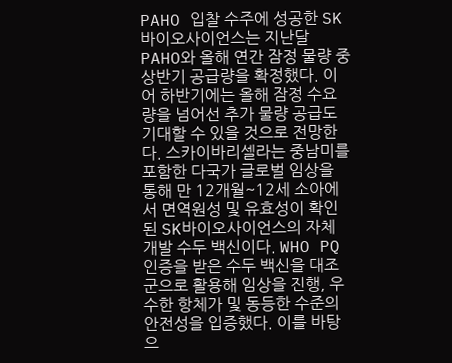PAHO 입찰 수주에 성공한 SK바이오사이언스는 지난달 PAHO와 올해 연간 잠정 물량 중 상반기 공급량을 확정했다. 이어 하반기에는 올해 잠정 수요량을 넘어선 추가 물량 공급도 기대할 수 있을 것으로 전망한다. 스카이바리셀라는 중남미를 포함한 다국가 글로벌 임상을 통해 만 12개월~12세 소아에서 면역원성 및 유효성이 확인된 SK바이오사이언스의 자체 개발 수두 백신이다. WHO PQ 인증을 받은 수두 백신을 대조군으로 활용해 임상을 진행, 우수한 항체가 및 동등한 수준의 안전성을 입증했다. 이를 바탕으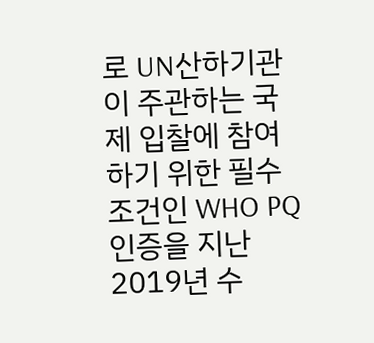로 UN산하기관이 주관하는 국제 입찰에 참여하기 위한 필수 조건인 WHO PQ 인증을 지난 2019년 수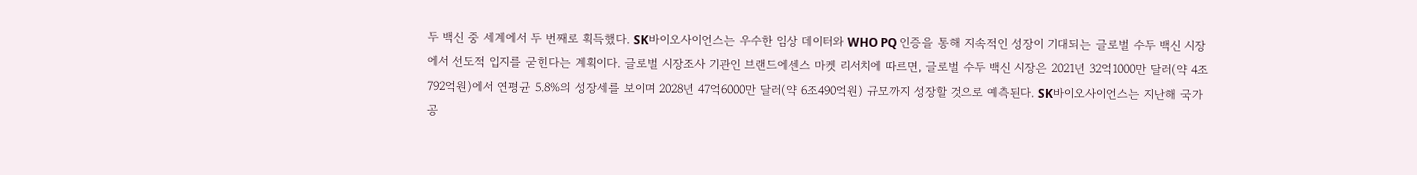두 백신 중 세계에서 두 번째로 획득했다. SK바이오사이언스는 우수한 임상 데이터와 WHO PQ 인증을 통해 지속적인 성장이 기대되는 글로벌 수두 백신 시장에서 선도적 입지를 굳힌다는 계획이다. 글로벌 시장조사 기관인 브랜드에센스 마켓 리서치에 따르면, 글로벌 수두 백신 시장은 2021년 32억1000만 달러(약 4조792억원)에서 연평균 5.8%의 성장세를 보이며 2028년 47억6000만 달러(약 6조490억원) 규모까지 성장할 것으로 예측된다. SK바이오사이언스는 지난해 국가 공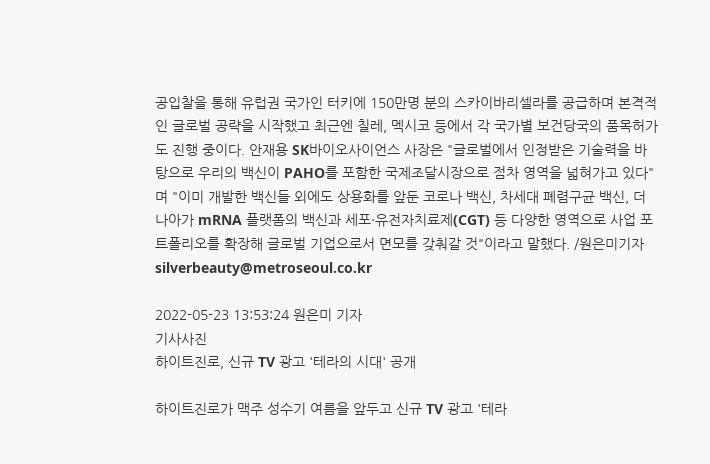공입찰을 통해 유럽권 국가인 터키에 150만명 분의 스카이바리셀라를 공급하며 본격적인 글로벌 공략을 시작했고 최근엔 칠레, 멕시코 등에서 각 국가별 보건당국의 품목허가도 진행 중이다. 안재용 SK바이오사이언스 사장은 "글로벌에서 인정받은 기술력을 바탕으로 우리의 백신이 PAHO를 포함한 국제조달시장으로 점차 영역을 넓혀가고 있다"며 "이미 개발한 백신들 외에도 상용화를 앞둔 코로나 백신, 차세대 폐렴구균 백신, 더 나아가 mRNA 플랫폼의 백신과 세포·유전자치료제(CGT) 등 다양한 영역으로 사업 포트폴리오를 확장해 글로벌 기업으로서 면모를 갖춰갈 것"이라고 말했다. /원은미기자 silverbeauty@metroseoul.co.kr

2022-05-23 13:53:24 원은미 기자
기사사진
하이트진로, 신규 TV 광고 '테라의 시대' 공개

하이트진로가 맥주 성수기 여름을 앞두고 신규 TV 광고 '테라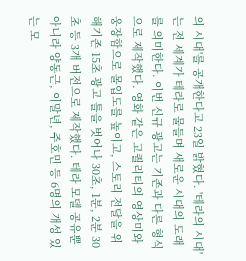의 시대'를 공개한다고 23일 밝혔다. '테라의 시대'는 전 세계가 테라로 물들며 새로운 시대의 도래를 의미한다. 이번 신규 광고는 기존과 다른 형식으로 제작했다. 영화 같은 고퀄리티의 영상미와 웅장함으로 몰입도를 높이고, 스토리 전달을 위해기존 15초 광고 틀을 벗어나 30초, 1분, 2분 30초 등 3개 버전으로 제작했다. 테라 모델 공유뿐 아니라 양동근, 이말년, 주호민 등 6명의 개성 있는 모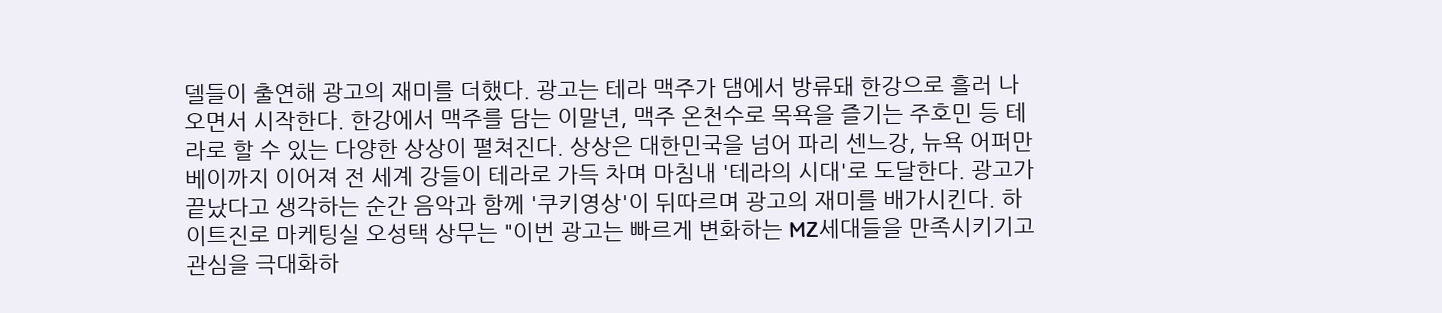델들이 출연해 광고의 재미를 더했다. 광고는 테라 맥주가 댐에서 방류돼 한강으로 흘러 나오면서 시작한다. 한강에서 맥주를 담는 이말년, 맥주 온천수로 목욕을 즐기는 주호민 등 테라로 할 수 있는 다양한 상상이 펼쳐진다. 상상은 대한민국을 넘어 파리 센느강, 뉴욕 어퍼만베이까지 이어져 전 세계 강들이 테라로 가득 차며 마침내 '테라의 시대'로 도달한다. 광고가 끝났다고 생각하는 순간 음악과 함께 '쿠키영상'이 뒤따르며 광고의 재미를 배가시킨다. 하이트진로 마케팅실 오성택 상무는 "이번 광고는 빠르게 변화하는 MZ세대들을 만족시키기고 관심을 극대화하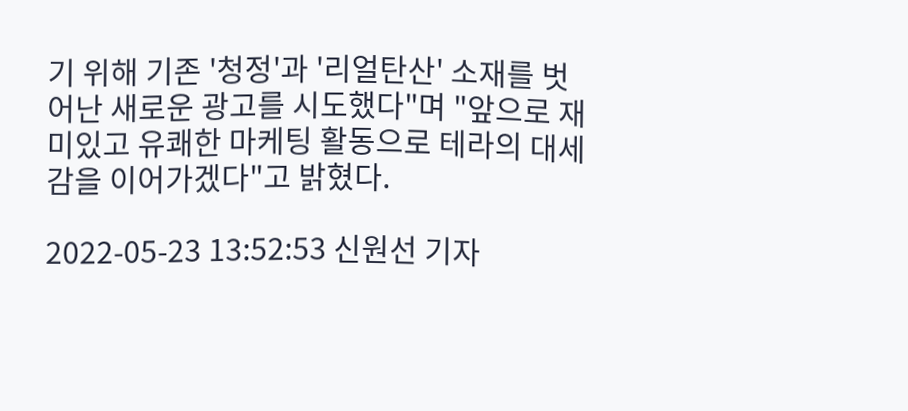기 위해 기존 '청정'과 '리얼탄산' 소재를 벗어난 새로운 광고를 시도했다"며 "앞으로 재미있고 유쾌한 마케팅 활동으로 테라의 대세감을 이어가겠다"고 밝혔다.

2022-05-23 13:52:53 신원선 기자